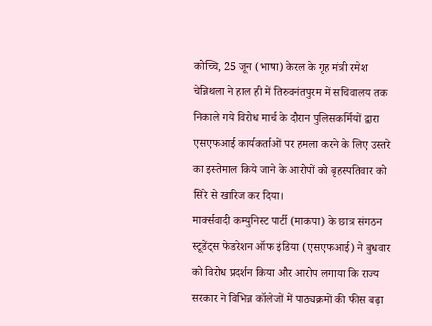कोच्चि, 25 जून (भाषा) केरल के गृह मंत्री रमेश चेन्निथला ने हाल ही में तिरुवनंतपुरम में सचिवालय तक निकाले गये विरोध मार्च के दौरान पुलिसकर्मियों द्वारा एसएफआई कार्यकर्ताओं पर हमला करने के लिए उस्तरे का इस्तेमाल किये जाने के आरोपों को बृहस्पतिवार को सिरे से खारिज कर दिया।
मार्क्सवादी कम्युनिस्ट पार्टी (माकपा) के छात्र संगठन स्टूडेंट्स फेडरेशन ऑफ इंडिया (एसएफआई) ने बुधवार को विरोध प्रदर्शन किया और आरोप लगाया कि राज्य सरकार ने विभिन्न कॉलेजों में पाठ्यक्रमों की फीस बढ़ा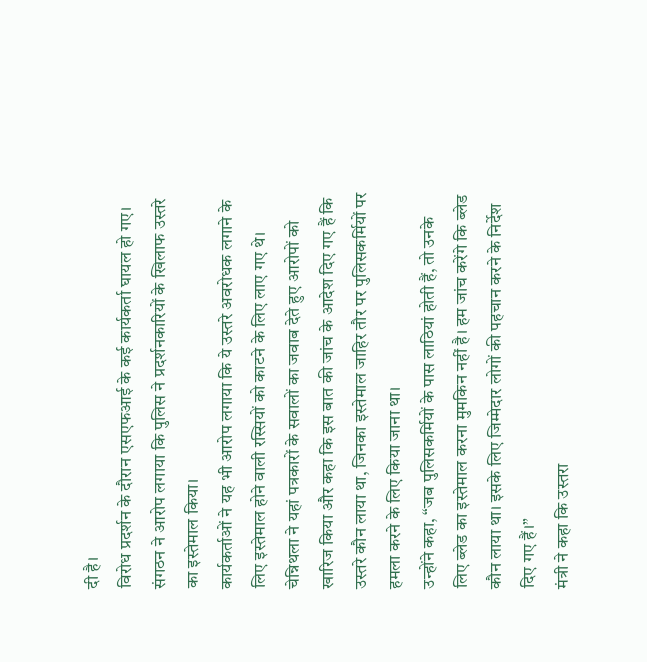दी है।
विरोध प्रदर्शन के दौरान एसएफआई के कई कार्यकर्ता घायल हो गए।
संगठन ने आरोप लगाया कि पुलिस ने प्रदर्शनकारियों के खिलाफ उस्तरे का इस्तेमाल किया।
कार्यकर्ताओं ने यह भी आरोप लगाया कि ये उस्तरे अवरोधक लगाने के लिए इस्तेमाल होने वाली रस्सियों को काटने के लिए लाए गए थे।
चेन्निथला ने यहां पत्रकारों के सवालों का जवाब देते हुए आरोपों को खारिज किया और कहा कि इस बात की जांच के आदेश दिए गए हैं कि उस्तरे कौन लाया था, जिनका इस्तेमाल जाहिर तौर पर पुलिसकर्मियों पर हमला करने के लिए किया जाना था।
उन्होंने कहा, “जब पुलिसकर्मियों के पास लाठियां होती हैं, तो उनके लिए ब्लेड का इस्तेमाल करना मुमकिन नहीं है। हम जांच करेंगे कि ब्लेड कौन लाया था। इसके लिए जिम्मेदार लोगों की पहचान करने के निर्देश दिए गए हैं।”
मंत्री ने कहा कि उस्तरा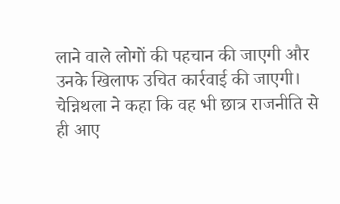लाने वाले लोगों की पहचान की जाएगी और उनके खिलाफ उचित कार्रवाई की जाएगी।
चेन्निथला ने कहा कि वह भी छात्र राजनीति से ही आए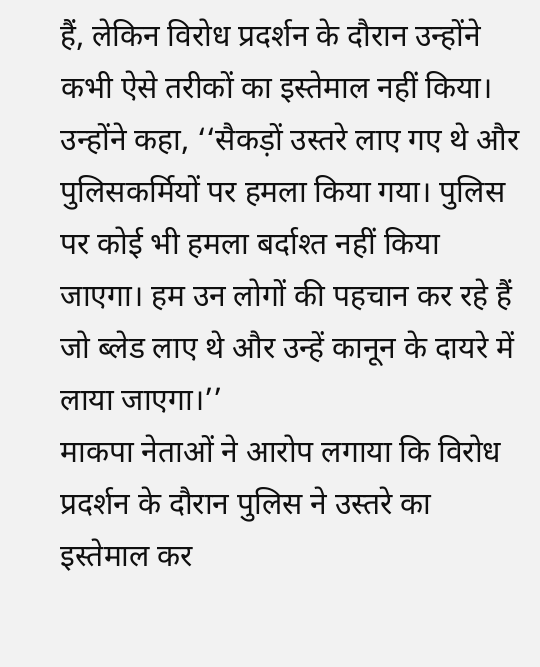हैं, लेकिन विरोध प्रदर्शन के दौरान उन्होंने कभी ऐसे तरीकों का इस्तेमाल नहीं किया।
उन्होंने कहा, ‘‘सैकड़ों उस्तरे लाए गए थे और पुलिसकर्मियों पर हमला किया गया। पुलिस पर कोई भी हमला बर्दाश्त नहीं किया जाएगा। हम उन लोगों की पहचान कर रहे हैं जो ब्लेड लाए थे और उन्हें कानून के दायरे में लाया जाएगा।’’
माकपा नेताओं ने आरोप लगाया कि विरोध प्रदर्शन के दौरान पुलिस ने उस्तरे का इस्तेमाल कर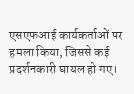एसएफआई कार्यकर्ताओं पर हमला किया, जिससे कई प्रदर्शनकारी घायल हो गए।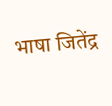भाषा जितेंद्र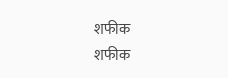शफीक
शफीक